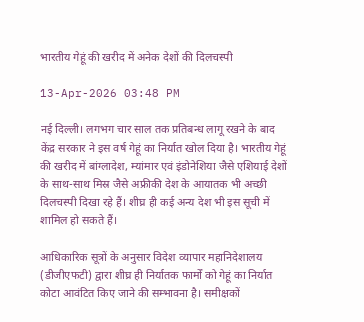भारतीय गेहूं की खरीद में अनेक देशों की दिलचस्पी

13-Apr-2026 03:48 PM

नई दिल्ली। लगभग चार साल तक प्रतिबन्ध लागू रखने के बाद केंद्र सरकार ने इस वर्ष गेहूं का निर्यात खोल दिया है। भारतीय गेहूं की खरीद में बांग्लादेश, म्यांमार एवं इंडोनेशिया जैसे एशियाई देशों के साथ-साथ मिस्र जैसे अफ्रीकी देश के आयातक भी अच्छी दिलचस्पी दिखा रहे हैं। शीघ्र ही कई अन्य देश भी इस सूची में शामिल हो सकते हैं।

आधिकारिक सूत्रों के अनुसार विदेश व्यापार महानिदेशालय (डीजीएफटी) द्वारा शीघ्र ही निर्यातक फार्मों को गेहूं का निर्यात कोटा आवंटित किए जाने की सम्भावना है। समीक्षकों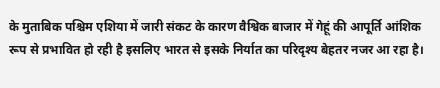के मुताबिक पश्चिम एशिया में जारी संकट के कारण वैश्विक बाजार में गेहूं की आपूर्ति आंशिक रूप से प्रभावित हो रही है इसलिए भारत से इसके निर्यात का परिदृश्य बेहतर नजर आ रहा है।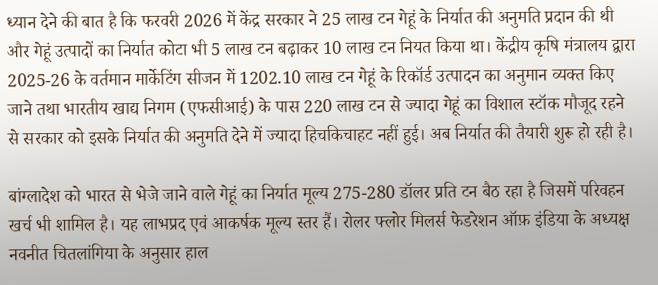ध्यान देने की बात है कि फरवरी 2026 में केंद्र सरकार ने 25 लाख टन गेहूं के निर्यात की अनुमति प्रदान की थी और गेहूं उत्पादों का निर्यात कोटा भी 5 लाख टन बढ़ाकर 10 लाख टन नियत किया था। केंद्रीय कृषि मंत्रालय द्वारा 2025-26 के वर्तमान मार्केटिंग सीजन में 1202.10 लाख टन गेहूं के रिकॉर्ड उत्पादन का अनुमान व्यक्त किए जाने तथा भारतीय खाद्य निगम (एफसीआई) के पास 220 लाख टन से ज्यादा गेहूं का विशाल स्टॉक मौजूद रहने से सरकार को इसके निर्यात की अनुमति देने में ज्यादा हिचकिचाहट नहीं हुई। अब निर्यात की तैयारी शुरू हो रही है।

बांग्लादेश को भारत से भेजे जाने वाले गेहूं का निर्यात मूल्य 275-280 डॉलर प्रति टन बैठ रहा है जिसमें परिवहन खर्च भी शामिल है। यह लाभप्रद एवं आकर्षक मूल्य स्तर हैं। रोलर फ्लोर मिलर्स फेडरेशन ऑफ़ इंडिया के अध्यक्ष नवनीत चितलांगिया के अनुसार हाल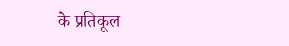के प्रतिकूल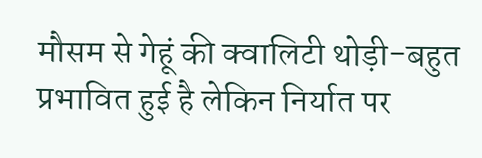मौसम से गेहूं की क्वालिटी थोड़ी-बहुत प्रभावित हुई है लेकिन निर्यात पर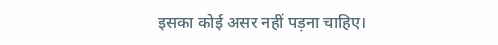इसका कोई असर नहीं पड़ना चाहिए।